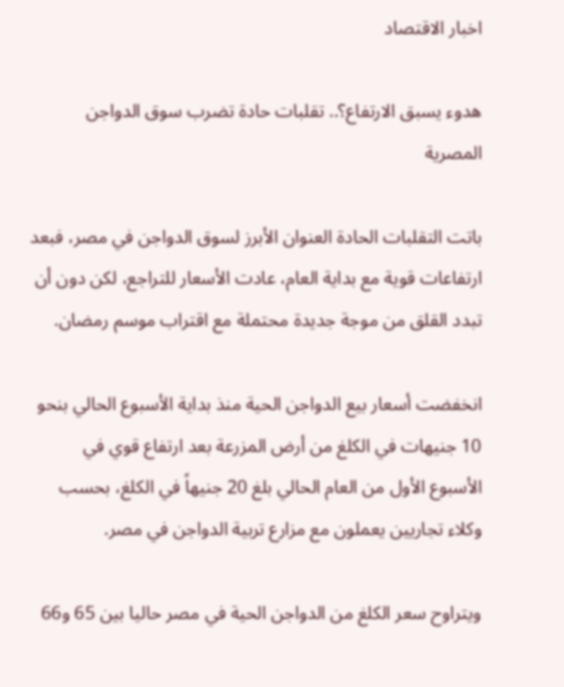اخبار الاقتصاد

هدوء يسبق الارتفاع؟.. تقلبات حادة تضرب سوق الدواجن المصرية

باتت التقلبات الحادة العنوان الأبرز لسوق الدواجن في مصر، فبعد ارتفاعات قوية مع بداية العام، عادت الأسعار للتراجع، لكن دون أن تبدد القلق من موجة جديدة محتملة مع اقتراب موسم رمضان.

انخفضت أسعار بيع الدواجن الحية منذ بداية الأسبوع الحالي بنحو 10 جنيهات في الكلغ من أرض المزرعة بعد ارتفاع قوي في الأسبوع الأول من العام الحالي بلغ 20 جنيهاً في الكلغ، بحسب وكلاء تجاريين يعملون مع مزارع تربية الدواجن في مصر.

ويتراوح سعر الكلغ من الدواجن الحية في مصر حاليا بين 65 و66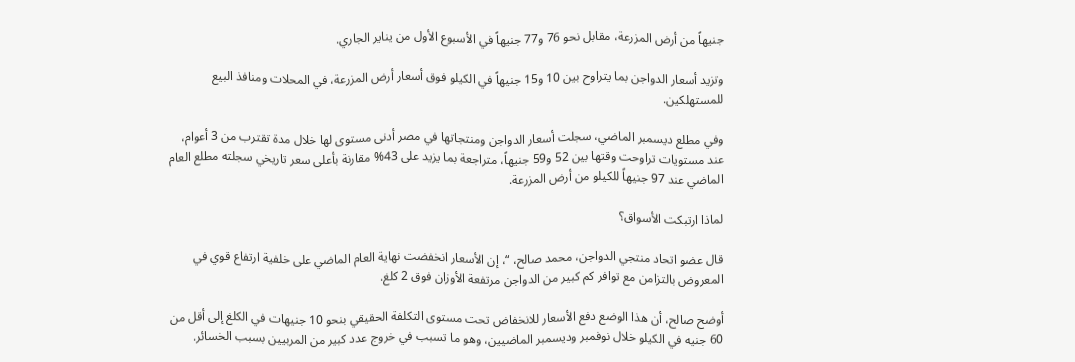جنيهاً من أرض المزرعة، مقابل نحو 76 و77 جنيهاً في الأسبوع الأول من يناير الجاري.

وتزيد أسعار الدواجن بما يتراوح بين 10 و15 جنيهاً في الكيلو فوق أسعار أرض المزرعة، في المحلات ومنافذ البيع للمستهلكين.

وفي مطلع ديسمبر الماضي، سجلت أسعار الدواجن ومنتجاتها في مصر أدنى مستوى لها خلال مدة تقترب من 3 أعوام، عند مستويات تراوحت وقتها بين 52 و59 جنيهاً، متراجعة بما يزيد على 43% مقارنة بأعلى سعر تاريخي سجلته مطلع العام الماضي عند 97 جنيهاً للكيلو من أرض المزرعة.

لماذا ارتبكت الأسواق؟

قال عضو اتحاد منتجي الدواجن، محمد صالح، “، إن الأسعار انخفضت نهاية العام الماضي على خلفية ارتفاع قوي في المعروض بالتزامن مع توافر كم كبير من الدواجن مرتفعة الأوزان فوق 2 كلغ.

أوضح صالح، أن هذا الوضع دفع الأسعار للانخفاض تحت مستوى التكلفة الحقيقي بنحو 10 جنيهات في الكلغ إلى أقل من 60 جنيه في الكيلو خلال نوفمبر وديسمبر الماضيين، وهو ما تسبب في خروج عدد كبير من المربيين بسبب الخسائر.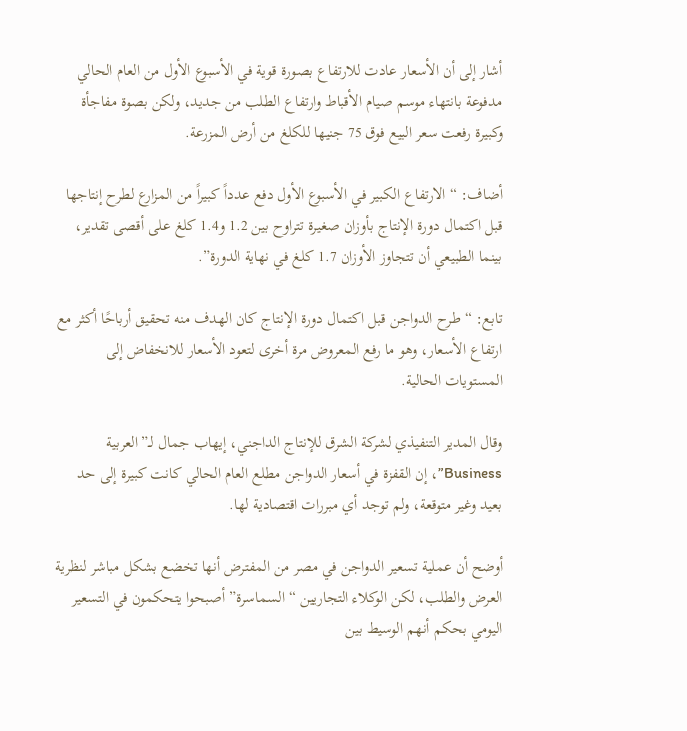أشار إلى أن الأسعار عادت للارتفاع بصورة قوية في الأسبوع الأول من العام الحالي مدفوعة بانتهاء موسم صيام الأقباط وارتفاع الطلب من جديد، ولكن بصوة مفاجأة وكبيرة رفعت سعر البيع فوق 75 جنيها للكلغ من أرض المزرعة.

أضاف: “الارتفاع الكبير في الأسبوع الأول دفع عدداً كبيراً من المزارع لطرح إنتاجها قبل اكتمال دورة الإنتاج بأوزان صغيرة تتراوح بين 1.2 و1.4 كلغ على أقصى تقدير، بينما الطبيعي أن تتجاوز الأوزان 1.7 كلغ في نهاية الدورة”.

تابع: “طرح الدواجن قبل اكتمال دورة الإنتاج كان الهدف منه تحقيق أرباحًا أكثر مع ارتفاع الأسعار، وهو ما رفع المعروض مرة أخرى لتعود الأسعار للانخفاض إلى المستويات الحالية.

وقال المدير التنفيذي لشركة الشرق للإنتاج الداجني، إيهاب جمال لــ”العربية Business”، إن القفزة في أسعار الدواجن مطلع العام الحالي كانت كبيرة إلى حد بعيد وغير متوقعة، ولم توجد أي مبررات اقتصادية لها.

أوضح أن عملية تسعير الدواجن في مصر من المفترض أنها تخضع بشكل مباشر لنظرية العرض والطلب، لكن الوكلاء التجاريين “السماسرة” أصبحوا يتحكمون في التسعير اليومي بحكم أنهم الوسيط بين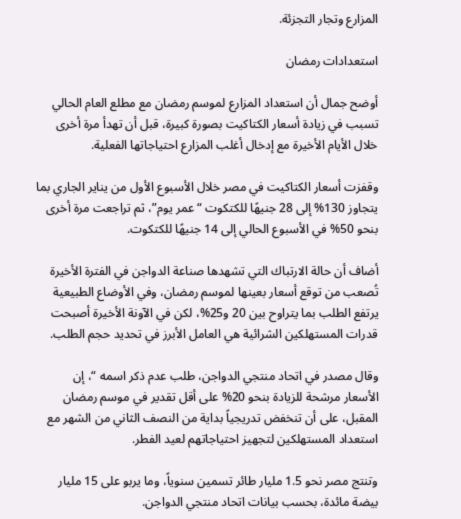المزارع وتجار التجزئة.

استعدادات رمضان

أوضح جمال أن استعداد المزارع لموسم رمضان مع مطلع العام الحالي تسبب في زيادة أسعار الكتاكيت بصورة كبيرة، قبل أن تهدأ مرة أخرى خلال الأيام الأخيرة مع إدخال أغلب المزارع احتياجاتها الفعلية.

وقفزت أسعار الكتاكيت في مصر خلال الأسبوع الأول من يناير الجاري بما يتجاوز 130% إلى 28 جنيهًا للكتكوت “عمر يوم”، ثم تراجعت مرة أخرى بنحو 50% في الأسبوع الحالي إلى 14 جنيهًا للكتكوت.

أضاف أن حالة الارتباك التي تشهدها صناعة الدواجن في الفترة الأخيرة تُصعب من توقع أسعار بعينها لموسم رمضان، وفي الأوضاع الطبيعية يرتفع الطلب بما يتراوح بين 20 و25%، لكن في الآونة الأخيرة أصبحت قدرات المستهلكين الشرائية هي العامل الأبرز في تحديد حجم الطلب.

وقال مصدر في اتحاد منتجي الدواجن، طلب عدم ذكر اسمه “، إن الأسعار مرشحة للزيادة بنحو 20% على أقل تقدير في موسم رمضان المقبل، على أن تنخفض تدريجياً بداية من النصف الثاني من الشهر مع استعداد المستهلكين لتجهيز احتياجاتهم لعيد الفطر.

وتنتج مصر نحو 1.5 مليار طائر تسمين سنوياً، وما يربو على 15 مليار بيضة مائدة، بحسب بيانات اتحاد منتجي الدواجن.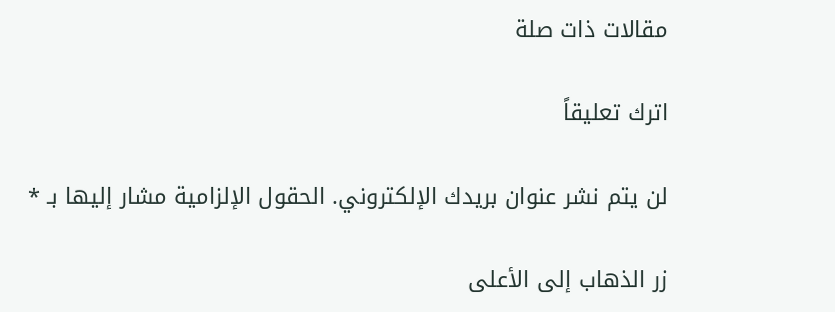مقالات ذات صلة

اترك تعليقاً

لن يتم نشر عنوان بريدك الإلكتروني. الحقول الإلزامية مشار إليها بـ *

زر الذهاب إلى الأعلى